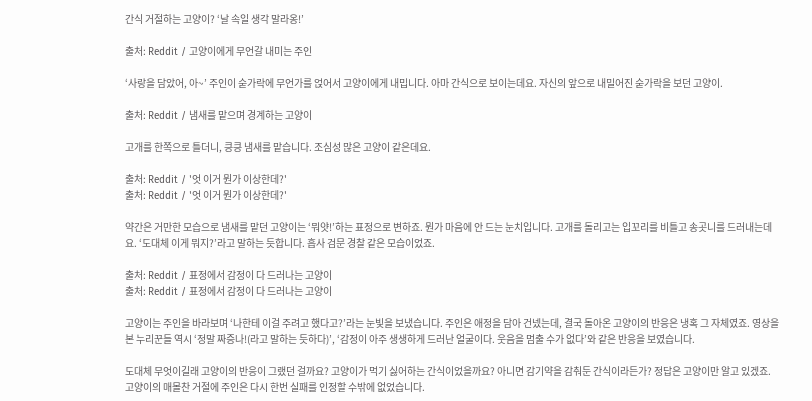간식 거절하는 고양이? ‘날 속일 생각 말라옹!’

출처: Reddit / 고양이에게 무언갈 내미는 주인

‘사랑을 담았어, 아~’ 주인이 숟가락에 무언가를 얹어서 고양이에게 내밉니다. 아마 간식으로 보이는데요. 자신의 앞으로 내밀어진 숟가락을 보던 고양이.

출처: Reddit / 냄새를 맡으며 경계하는 고양이

고개를 한쪽으로 틀더니, 킁킁 냄새를 맡습니다. 조심성 많은 고양이 같은데요.

출처: Reddit / '엇 이거 뭔가 이상한데?'
출처: Reddit / '엇 이거 뭔가 이상한데?'

약간은 거만한 모습으로 냄새를 맡던 고양이는 ‘뭐얏!’하는 표정으로 변하죠. 뭔가 마음에 안 드는 눈치입니다. 고개를 돌리고는 입꼬리를 비틀고 송곳니를 드러내는데요. ‘도대체 이게 뭐지?’라고 말하는 듯합니다. 흡사 검문 경찰 같은 모습이었죠.

출처: Reddit / 표정에서 감정이 다 드러나는 고양이
출처: Reddit / 표정에서 감정이 다 드러나는 고양이

고양이는 주인을 바라보며 ‘나한테 이걸 주려고 했다고?’라는 눈빛을 보냈습니다. 주인은 애정을 담아 건넸는데, 결국 돌아온 고양이의 반응은 냉혹 그 자체였죠. 영상을 본 누리꾼들 역시 ‘정말 짜증나!(라고 말하는 듯하다)’, ‘감정이 아주 생생하게 드러난 얼굴이다. 웃음을 멈출 수가 없다’와 같은 반응을 보였습니다.

도대체 무엇이길래 고양이의 반응이 그랬던 걸까요? 고양이가 먹기 싫어하는 간식이었을까요? 아니면 감기약을 감춰둔 간식이라든가? 정답은 고양이만 알고 있겠죠. 고양이의 매몰찬 거절에 주인은 다시 한번 실패를 인정할 수밖에 없었습니다.